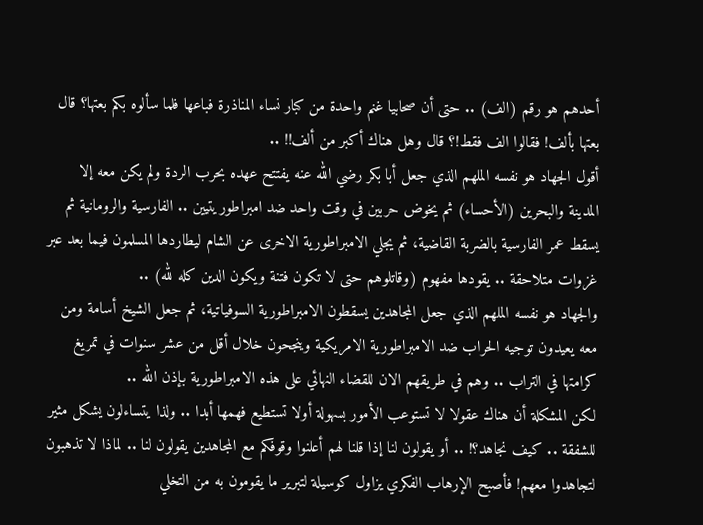أحدهم هو رقم (الف) .. حتى أن صحابيا غنم واحدة من كبار نساء المناذرة فباعها فلما سألوه بكم بعتها؟ قال بعتها بألف! فقالوا الف فقط!؟ قال وهل هناك أكبر من ألف!! ..
أقول الجهاد هو نفسه الملهم الذي جعل أبا بكر رضي الله عنه يفتتح عهده بحرب الردة ولم يكن معه إلا المدينة والبحرين (الأحساء) ثم يخوض حربين في وقت واحد ضد امبراطوريتيين .. الفارسية والرومانية ثم يسقط عمر الفارسية بالضربة القاضية، ثم يجلي الامبراطورية الاخرى عن الشام ليطاردها المسلمون فيما بعد عبر غزوات متلاحقة .. يقودها مفهوم (وقاتلوهم حتى لا تكون فتنة ويكون الدين كله لله) ..
والجهاد هو نفسه الملهم الذي جعل المجاهدين يسقطون الامبراطورية السوفياتية، ثم جعل الشيخ أسامة ومن معه يعيدون توجيه الحراب ضد الامبراطورية الامريكية وينجحون خلال أقل من عشر سنوات في تمريغ كرامتها في التراب .. وهم في طريقهم الان للقضاء النهائي على هذه الامبراطورية بإذن الله ..
لكن المشكلة أن هناك عقولا لا تستوعب الأمور بسهولة أولا تستطيع فهمها أبدا .. ولذا يتساءلون يشكل مثير للشفقة .. كيف نجاهد؟! .. أو يقولون لنا إذا قلنا لهم أعلنوا وقوفكم مع المجاهدين يقولون لنا .. لماذا لا تذهبون لتجاهدوا معهم! فأصبح الإرهاب الفكري يزاول كوسيلة لتبرير ما يقومون به من التخلي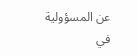عن المسؤولية في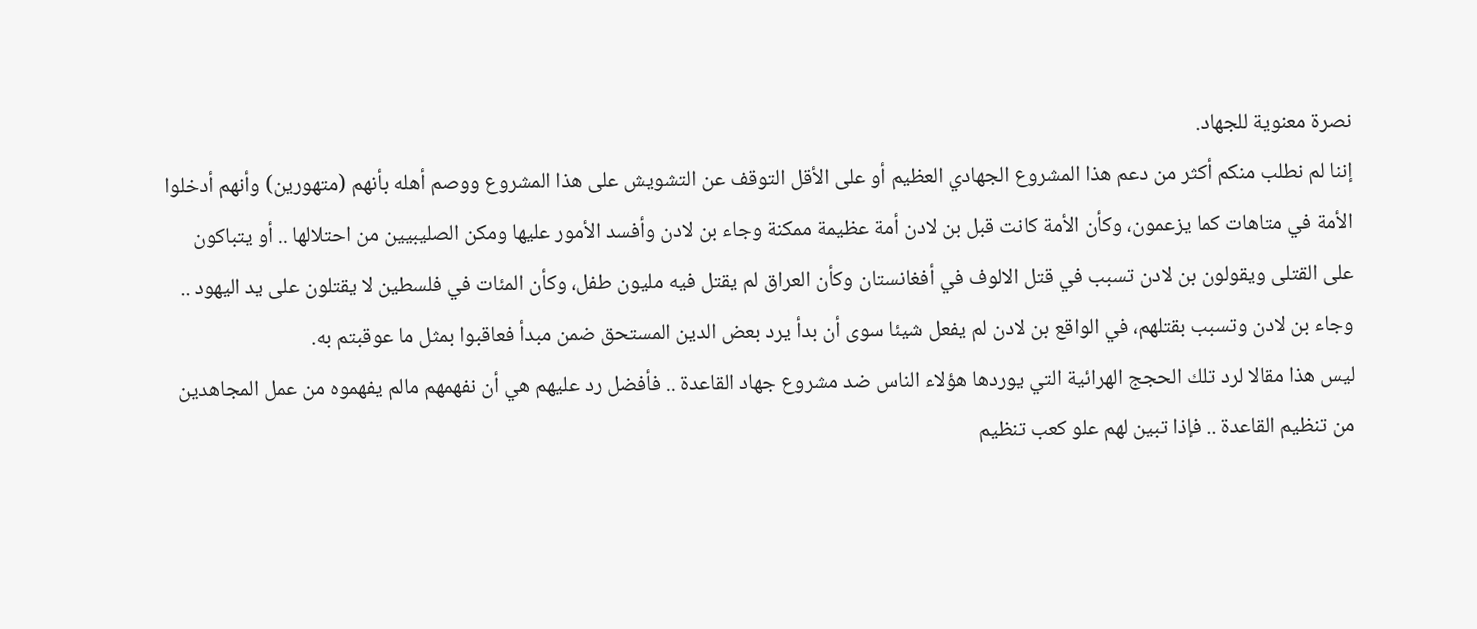نصرة معنوية للجهاد.
إننا لم نطلب منكم أكثر من دعم هذا المشروع الجهادي العظيم أو على الأقل التوقف عن التشويش على هذا المشروع ووصم أهله بأنهم (متهورين) وأنهم أدخلوا الأمة في متاهات كما يزعمون، وكأن الأمة كانت قبل بن لادن أمة عظيمة ممكنة وجاء بن لادن وأفسد الأمور عليها ومكن الصليبيين من احتلالها .. أو يتباكون على القتلى ويقولون بن لادن تسبب في قتل الالوف في أفغانستان وكأن العراق لم يقتل فيه مليون طفل، وكأن المئات في فلسطين لا يقتلون على يد اليهود .. وجاء بن لادن وتسبب بقتلهم، في الواقع بن لادن لم يفعل شيئا سوى أن بدأ يرد بعض الدين المستحق ضمن مبدأ فعاقبوا بمثل ما عوقبتم به.
ليس هذا مقالا لرد تلك الحجج الهرائية التي يوردها هؤلاء الناس ضد مشروع جهاد القاعدة .. فأفضل رد عليهم هي أن نفهمهم مالم يفهموه من عمل المجاهدين من تنظيم القاعدة .. فإذا تبين لهم علو كعب تنظيم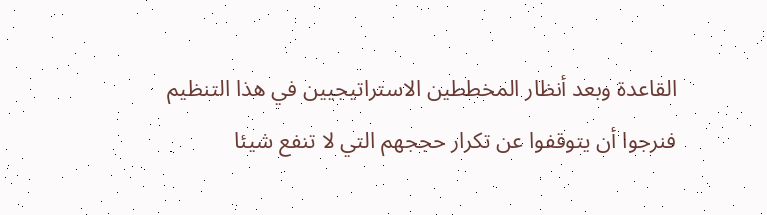القاعدة وبعد أنظار المخططين الاستراتيجيين في هذا التنظيم فنرجوا أن يتوقفوا عن تكرار حججهم التي لا تنفع شيئا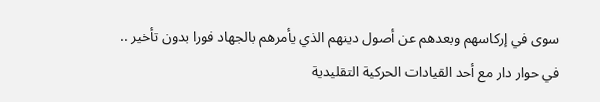سوى في إركاسهم وبعدهم عن أصول دينهم الذي يأمرهم بالجهاد فورا بدون تأخير ..
في حوار دار مع أحد القيادات الحركية التقليدية